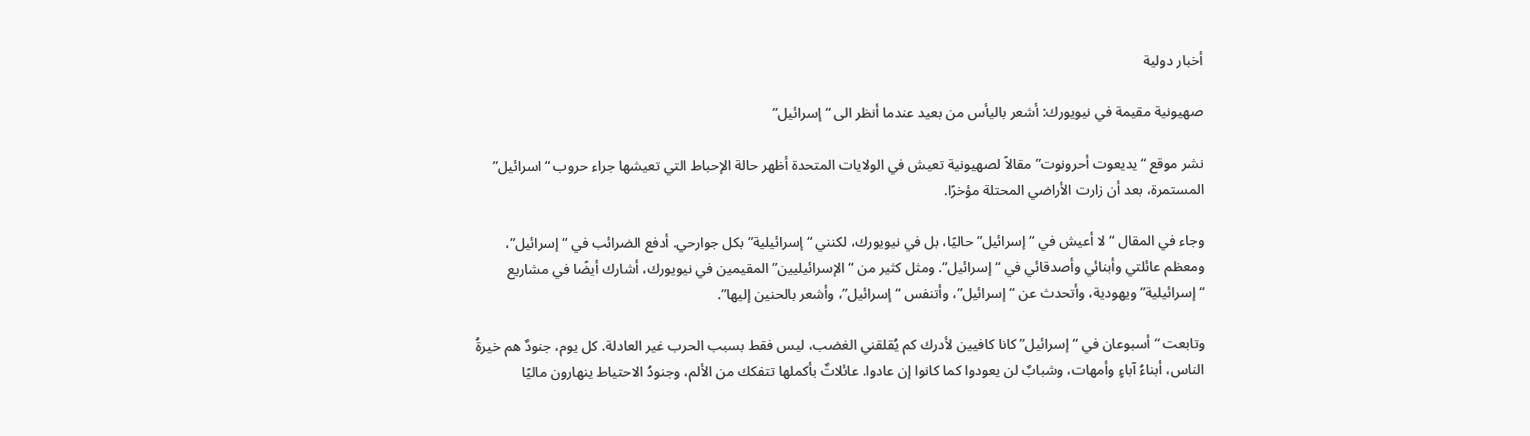أخبار دولية

صهيونية مقيمة في نيويورك: أشعر باليأس من بعيد عندما أنظر الى “إسرائيل”

نشر موقع “يديعوت أحرونوت” مقالاً لصهيونية تعيش في الولايات المتحدة أظهر حالة الإحباط التي تعيشها جراء حروب “اسرائيل” المستمرة، بعد أن زارت الأراضي المحتلة مؤخرًا.

وجاء في المقال “لا أعيش في “إسرائيل” حاليًا، بل في نيويورك، لكنني “إسرائيلية” بكل جوارحي. أدفع الضرائب في “إسرائيل”، ومعظم عائلتي وأبنائي وأصدقائي في “إسرائيل”. ومثل كثير من “الإسرائيليين” المقيمين في نيويورك، أشارك أيضًا في مشاريع “إسرائيلية” ويهودية، وأتحدث عن “إسرائيل”، وأتنفس “إسرائيل”، وأشعر بالحنين إليها”.

وتابعت “أسبوعان في “إسرائيل” كانا كافيين لأدرك كم يُقلقني الغضب، ليس فقط بسبب الحرب غير العادلة. كل يوم، جنودٌ هم خيرةُ الناس، أبناءُ آباءٍ وأمهات، وشبابٌ لن يعودوا كما كانوا إن عادوا. عائلاتٌ بأكملها تتفكك من الألم، وجنودُ الاحتياط ينهارون ماليًا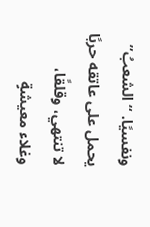ونفسيًا. “الشعبُ” يحمل على عاتقه حربًا لا تنتهي، وقلقًا، وغلاء معيشةٍ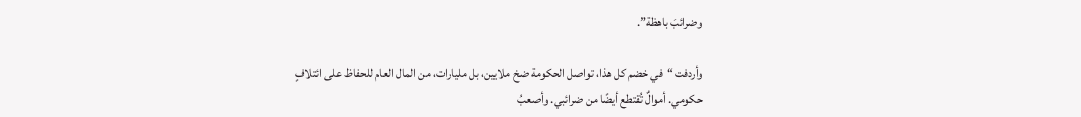وضرائبَ باهظة”.

وأردفت “في خضم كل هذا، تواصل الحكومة ضخ ملايين، بل مليارات، من المال العام للحفاظ على ائتلافٍ حكومي. أموالٌ تُقتطع أيضًا من ضرائبي. وأصعبُ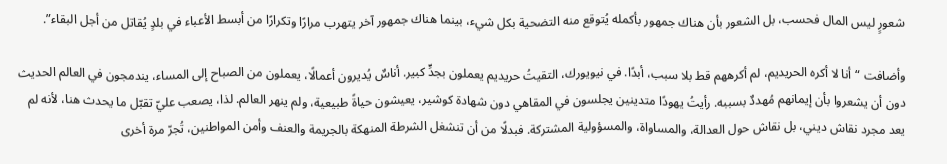شعورٍ ليس المال فحسب، بل الشعور بأن هناك جمهور بأكمله يُتوقع منه التضحية بكل شيء، بينما هناك جمهور آخر يتهرب مرارًا وتكرارًا من أبسط الأعباء في بلدٍ يُقاتل من أجل البقاء”.

وأضافت “أنا لا أكره الحريديم، لم أكرههم قط بلا سبب، أبدًا. في نيويورك، التقيتُ حريديم يعملون بجدٍّ كبير. أناسٌ يُديرون أعمالًا، يعملون من الصباح إلى المساء، يندمجون في العالم الحديث دون أن يشعروا بأن إيمانهم مُهددٌ بسببه. رأيتُ يهودًا متدينين يجلسون في المقاهي دون شهادة كوشير، يعيشون حياةً طبيعية، ولم ينهر العالم. لذا، يصعب عليّ تقبّل ما يحدث هنا، لأنه لم يعد مجرد نقاش ديني، بل نقاش حول العدالة، والمساواة، والمسؤولية المشتركة. فبدلًا من أن تنشغل الشرطة المنهكة بالجريمة والعنف وأمن المواطنين، تُجرّ مرة أخرى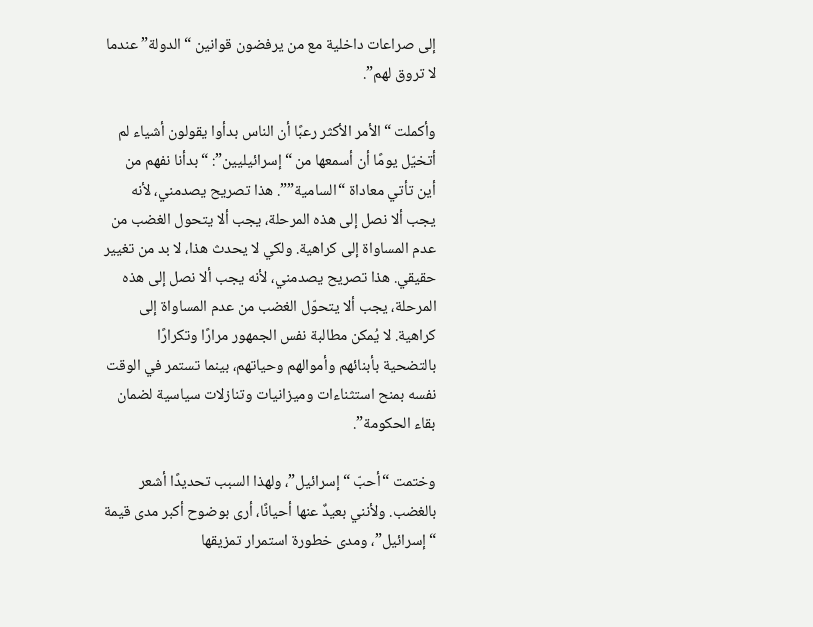إلى صراعات داخلية مع من يرفضون قوانين “الدولة” عندما لا تروق لهم”.

وأكملت “الأمر الأكثر رعبًا أن الناس بدأوا يقولون أشياء لم أتخيّل يومًا أن أسمعها من “إسرائيليين”: “بدأنا نفهم من أين تأتي معاداة “السامية””. هذا تصريح يصدمني، لأنه يجب ألا نصل إلى هذه المرحلة، يجب ألا يتحول الغضب من عدم المساواة إلى كراهية. ولكي لا يحدث هذا، لا بد من تغيير حقيقي. هذا تصريح يصدمني، لأنه يجب ألا نصل إلى هذه المرحلة، يجب ألا يتحوّل الغضب من عدم المساواة إلى كراهية. لا يُمكن مطالبة نفس الجمهور مرارًا وتكرارًا بالتضحية بأبنائهم وأموالهم وحياتهم، بينما تستمر في الوقت نفسه بمنح استثناءات وميزانيات وتنازلات سياسية لضمان بقاء الحكومة”.

وختمت “أحبّ “إسرائيل”، ولهذا السبب تحديدًا أشعر بالغضب. ولأنني بعيدٌ عنها أحيانًا، أرى بوضوح أكبر مدى قيمة “إسرائيل”، ومدى خطورة استمرار تمزيقها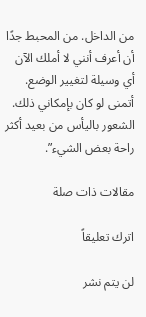من الداخل. من المحبط جدًا أن أعرف أنني لا أملك الآن أي وسيلة لتغيير الوضع. أتمنى لو كان بإمكاني ذلك. الشعور باليأس من بعيد أكثر راحة بعض الشيء”.

مقالات ذات صلة

اترك تعليقاً

لن يتم نشر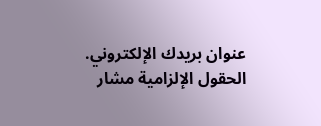عنوان بريدك الإلكتروني. الحقول الإلزامية مشار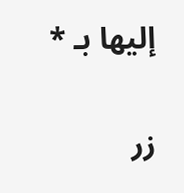إليها بـ *

زر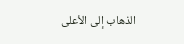الذهاب إلى الأعلى